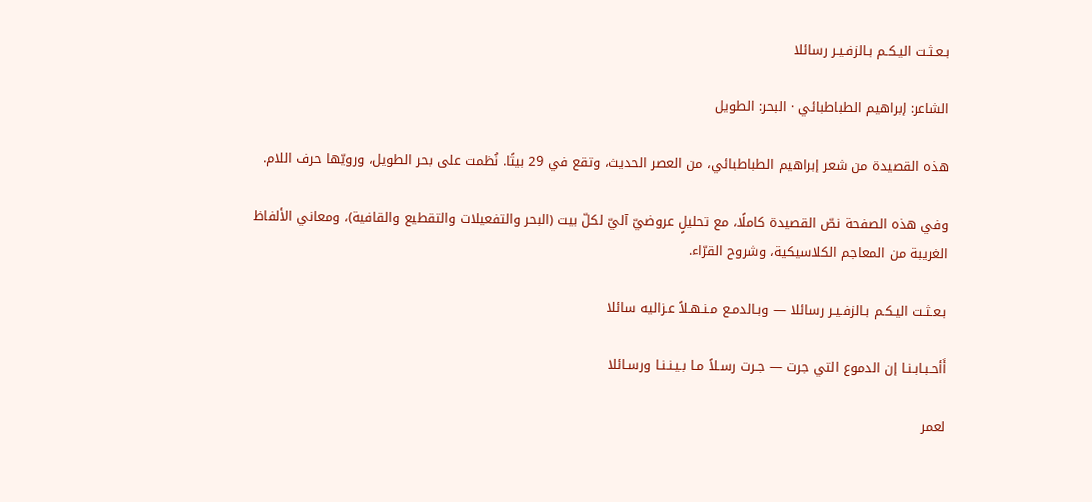بـعـثـت اليـكـم بـالزفـيـر رسائلا

الشاعر: إبراهيم الطباطبائي · البحر: الطويل

هذه القصيدة من شعر إبراهيم الطباطبائي، من العصر الحديث، وتقع في 29 بيتًا. نُظمت على بحر الطويل، ورويّها حرف اللام.

وفي هذه الصفحة نصّ القصيدة كاملًا، مع تحليلٍ عروضيّ آليّ لكلّ بيت (البحر والتفعيلات والتقطيع والقافية)، ومعاني الألفاظ الغريبة من المعاجم الكلاسيكية، وشروح القرّاء.

بـعـثـت اليـكـم بـالزفـيـر رسائلا — وبـالدمـع مـنـهـلاً عـزاليه سائلا

أَأحـبـابـنـا إن الدموع التي جرت — جـرت رسـلاً مـا بـيـنـنـا ورسـائلا

لعمر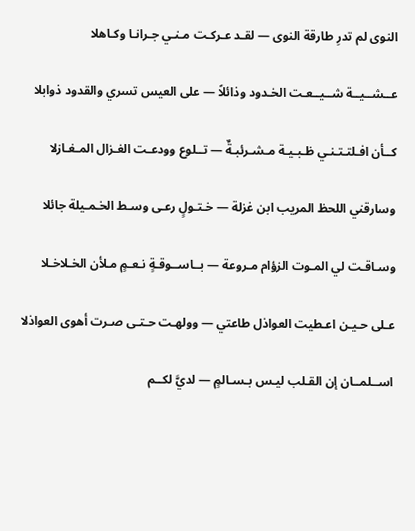النوى لم تدرِ طارقة النوى — لقـد عـركـت مـنـي جـرانـا وكـاهلا

عــشــيــة شــيــعـت الخـدود وذائلاً — على العيس تسري والقدود ذوابلا

كــأن افـلتـتـنـي ظـبـيـة مـشـرئبـةٌ — تــلوع وودعـت الغـزال المـغـازلا

وسارقني اللحظ المريب ابن غزلة — خـتـولٍ رعـى وسـط الخـمـيلة جائلا

وسـاقـت لي المـوت الزؤام مـروعة — بــاســوقـةٍ نـعـمٍ مـلأن الخـلاخـلا

عـلى حـيـن اعـطيت العواذل طاعتي — وولهـت حـتـى صـرت أهوى العواذلا

اســلمــان إن القـلب ليـس بـسـالمٍ — لديَّ لكــم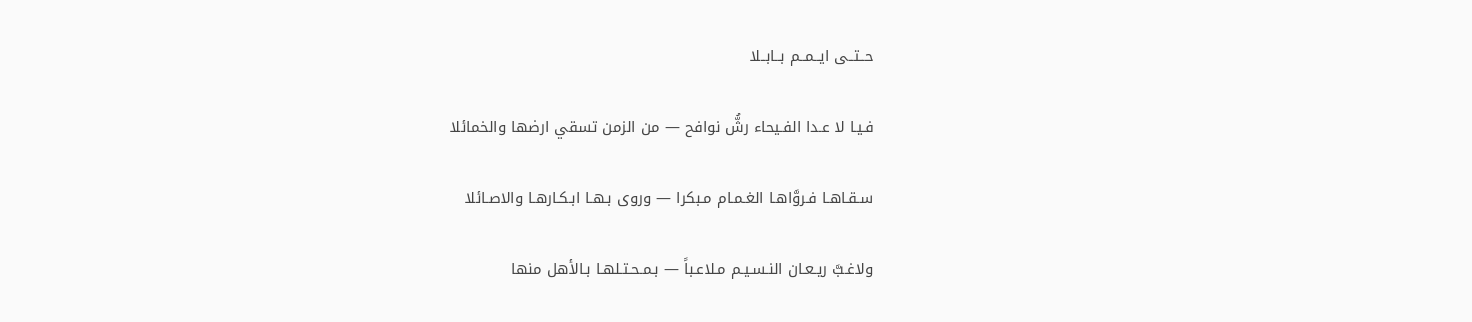حــتــى ايــمــم بــابــلا

فـيـا لا عـدا الفـيحاء رشُّ نوافح — من الزمن تسقي ارضها والخمائلا

سـقـاهـا فـروَّاهـا الغـمـام مـبكرا — وروى بـهـا ابـكـارهـا والاصـائلا

ولاغـبَّ ريـعـان النـسـيـم مـلاعـباً — بـمـحـتـلهـا بـالأهل منها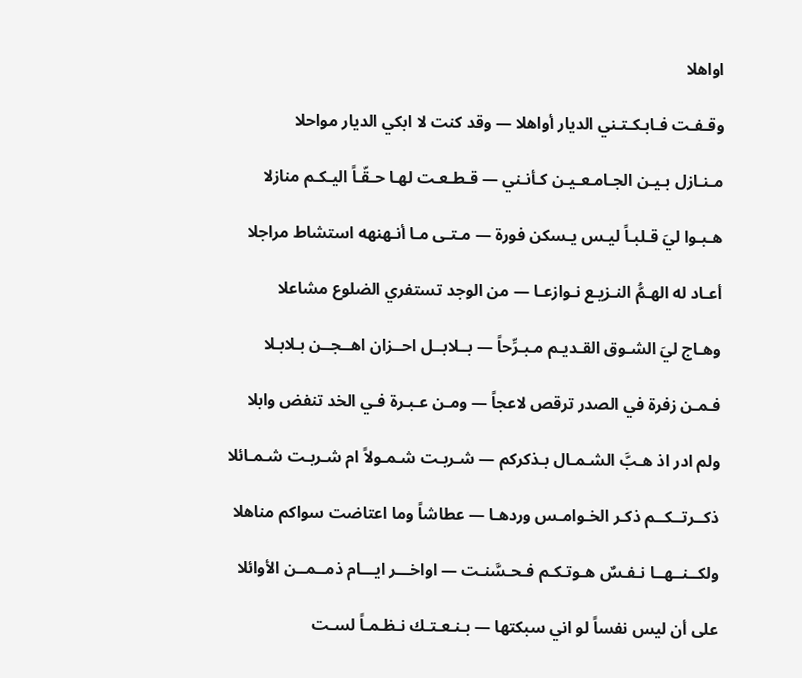اواهلا

وقـفـت فـابـكـتـني الديار أواهلا — وقد كنت لا ابكي الديار مواحلا

مـنـازل بـيـن الجـامـعـيـن كـأنـني — قـطـعـت لهـا حـقّـاً اليـكـم منازلا

هـبـوا ليَ قـلبـاً ليـس يـسكن فورة — مـتـى مـا أنـهنهه استشاط مراجلا

أعـاد له الهـمُّ النـزيـع نـوازعـا — من الوجد تستفري الضلوع مشاعلا

وهـاج ليَ الشـوق القـديـم مـبـرِّحاً — بــلابــل احــزان اهــجــن بـلابـلا

فـمـن زفرة في الصدر ترقص لاعجاً — ومـن عـبـرة فـي الخد تنفض وابلا

ولم ادر اذ هـبَّ الشـمـال بـذكركم — شـربـت شـمـولاً ام شـربـت شـمـائلا

ذكــرتــكــم ذكـر الخـوامـس وردهـا — عطاشاً وما اعتاضت سواكم مناهلا

ولكــنــهــا نـفـسٌ هـوتـكـم فـحـسَّنـت — اواخـــر ايـــام ذمــمــن الأوائلا

على أن ليس نفساً لو اني سبكتها — بـنـعـتـك نـظـمـاً لسـت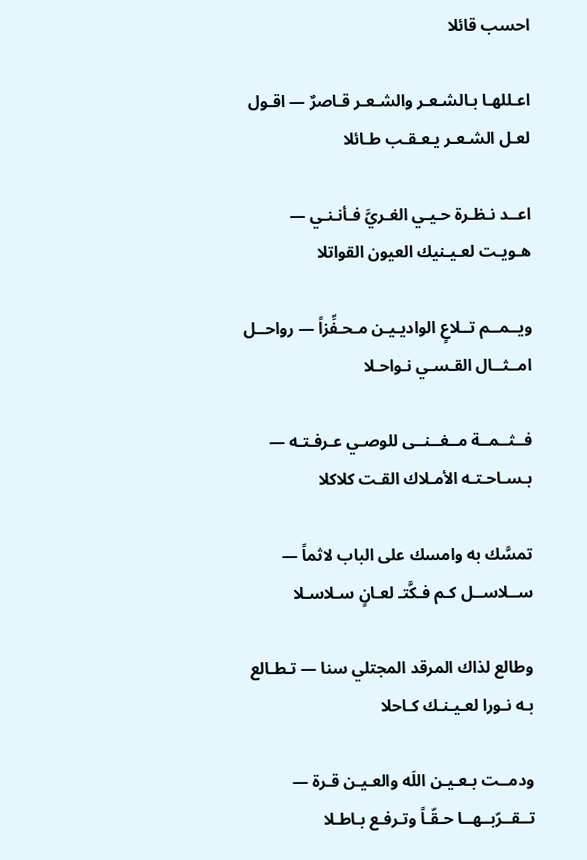احسب قائلا

اعـللهـا بـالشـعـر والشـعـر قـاصرٌ — اقـول لعـل الشـعـر يـعـقـب طـائلا

اعــد نـظـرة حـيـي الغـريَّ فـأنـنـي — هـويـت لعـيـنيك العيون القواتلا

ويــمــم تــلاعٍ الواديـيـن مـحـفِّزاً — رواحــل امــثــال القـسـي نـواحـلا

فــثــمــة مــغــنــى للوصـي عـرفـتـه — بـسـاحـتـه الأمـلاك القـت كلاكلا

تمسَّك به وامسك على الباب لاثماً — ســلاســل كـم فـكَّتـ لعـانٍ سـلاسـلا

وطالع لذاك المرقد المجتلي سنا — تـطـالع بـه نـورا لعـيـنـك كـاحلا

ودمــت بـعـيـن اللَه والعـيـن قـرة — تــقــرّبــهــا حـقّـاً وتـرفـع بـاطـلا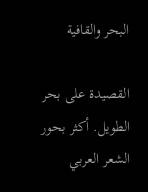البحر والقافية

القصيدة على بحر الطويل. أكثر بحور الشعر العربي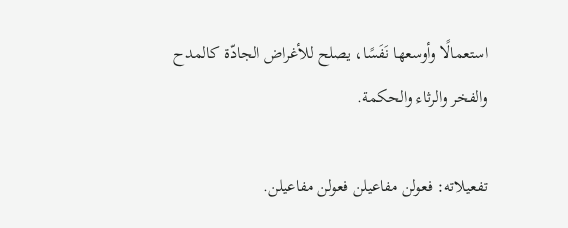استعمالًا وأوسعها نَفَسًا، يصلح للأغراض الجادّة كالمدح والفخر والرثاء والحكمة.

تفعيلاته: فعولن مفاعيلن فعولن مفاعيلن.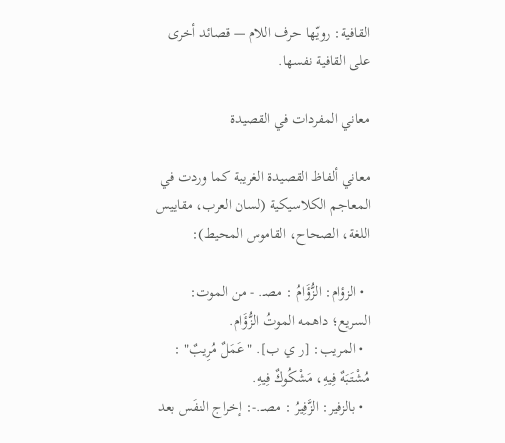القافية: رويّها حرف اللام — قصائد أخرى على القافية نفسها.

معاني المفردات في القصيدة

معاني ألفاظ القصيدة الغريبة كما وردت في المعاجم الكلاسيكية (لسان العرب، مقاييس اللغة، الصحاح، القاموس المحيط):

  • الزؤام: الزُّؤَامُ : مصـ. - من الموت: السريع؛ داهمه الموتُ الزُّؤَام.
  • المريب: [ر ي ب]. "عَمَلٌ مُرِيبٌ" : مُشْتَبَهٌ فِيهِ، مَشْكُوكٌ فِيهِ.
  • بالزفير: الزَّفِيرُ : مصــ.-: إخراج النفَس بعد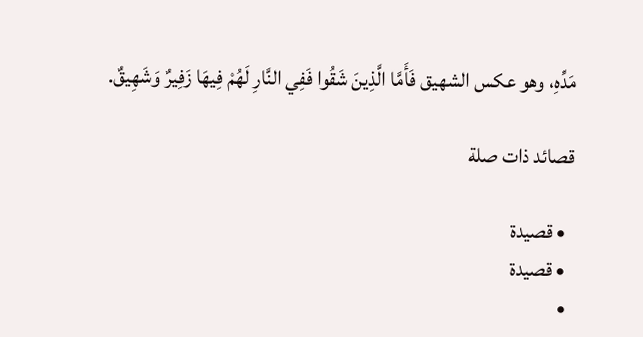مَدِّهِ، وهو عكس الشهيق فَأَمَّا الَّذِينَ شَقُوا فَفِي النَّارِ لَهُمْ فِيهَا زَفِيرٌ وَشَهِيقٌ.

قصائد ذات صلة

  • قصيدة
  • قصيدة
  •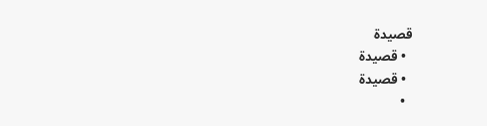قصيدة
  • قصيدة
  • قصيدة
  •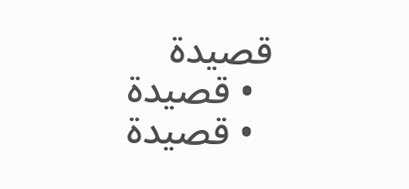قصيدة
  • قصيدة
  • قصيدة